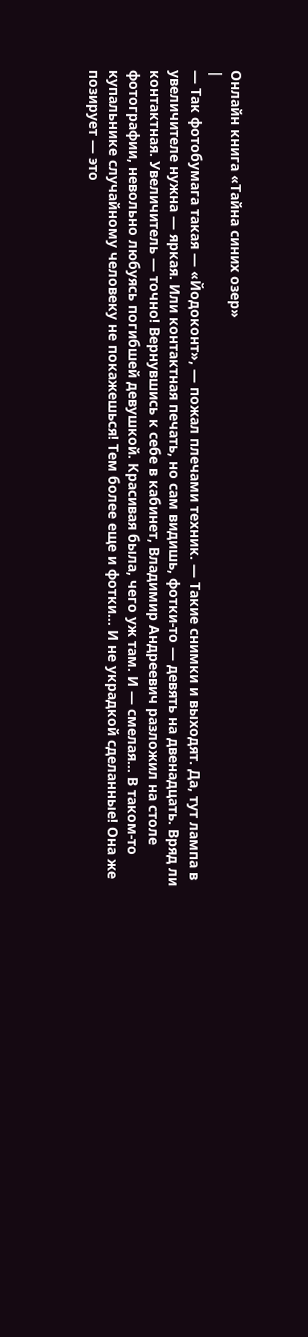Онлайн книга «Тайна синих озер»
|
— Так фотобумага такая — «Йодоконт», — пожал плечами техник. — Такие снимки и выходят. Да, тут лампа в увеличителе нужна — яркая. Или контактная печать, но сам видишь, фотки-то — девять на двенадцать. Вряд ли контактная. Увеличитель — точно! Вернувшись к себе в кабинет, Владимир Андреевич разложил на столе фотографии, невольно любуясь погибшей девушкой. Красивая была, чего уж там. И — смелая… В таком-то купальнике случайному человеку не покажешься! Тем более еще и фотки… И не украдкой сделанные! Она же позирует — это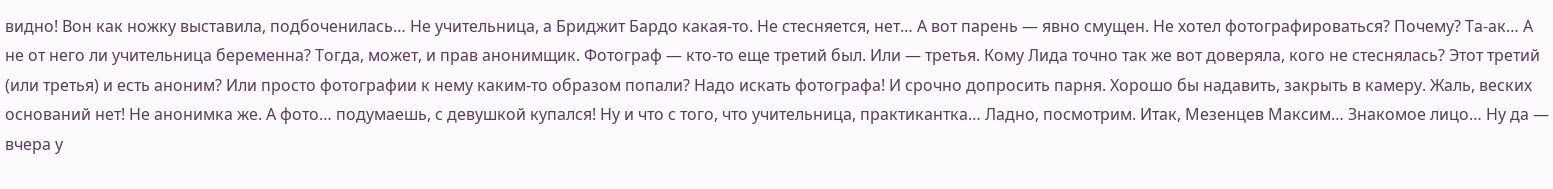видно! Вон как ножку выставила, подбоченилась… Не учительница, а Бриджит Бардо какая-то. Не стесняется, нет… А вот парень — явно смущен. Не хотел фотографироваться? Почему? Та-ак… А не от него ли учительница беременна? Тогда, может, и прав анонимщик. Фотограф — кто-то еще третий был. Или — третья. Кому Лида точно так же вот доверяла, кого не стеснялась? Этот третий (или третья) и есть аноним? Или просто фотографии к нему каким-то образом попали? Надо искать фотографа! И срочно допросить парня. Хорошо бы надавить, закрыть в камеру. Жаль, веских оснований нет! Не анонимка же. А фото… подумаешь, с девушкой купался! Ну и что с того, что учительница, практикантка… Ладно, посмотрим. Итак, Мезенцев Максим… Знакомое лицо… Ну да — вчера у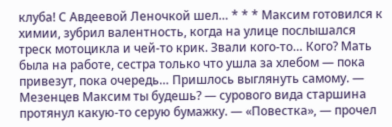клуба! С Авдеевой Леночкой шел… * * * Максим готовился к химии, зубрил валентность, когда на улице послышался треск мотоцикла и чей-то крик. Звали кого-то… Кого? Мать была на работе, сестра только что ушла за хлебом — пока привезут, пока очередь… Пришлось выглянуть самому. — Мезенцев Максим ты будешь? — сурового вида старшина протянул какую-то серую бумажку. — «Повестка», — прочел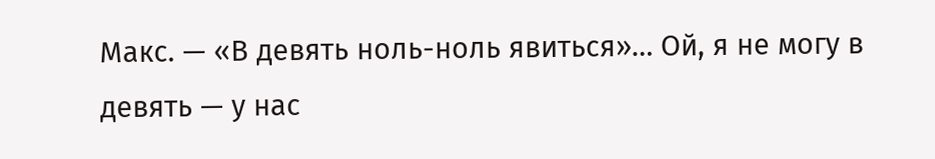Макс. — «В девять ноль-ноль явиться»… Ой, я не могу в девять — у нас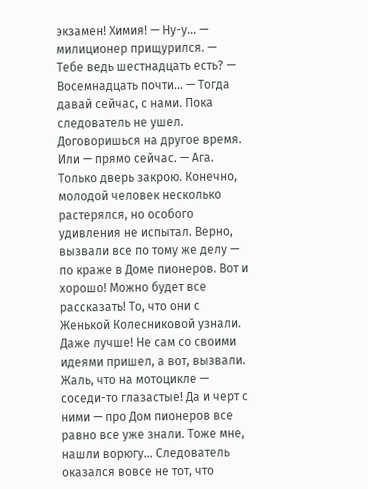экзамен! Химия! — Ну-у… — милиционер прищурился. — Тебе ведь шестнадцать есть? — Восемнадцать почти… — Тогда давай сейчас, с нами. Пока следователь не ушел. Договоришься на другое время. Или — прямо сейчас. — Ага. Только дверь закрою. Конечно, молодой человек несколько растерялся, но особого удивления не испытал. Верно, вызвали все по тому же делу — по краже в Доме пионеров. Вот и хорошо! Можно будет все рассказать! То, что они с Женькой Колесниковой узнали. Даже лучше! Не сам со своими идеями пришел, а вот, вызвали. Жаль, что на мотоцикле — соседи-то глазастые! Да и черт с ними — про Дом пионеров все равно все уже знали. Тоже мне, нашли ворюгу… Следователь оказался вовсе не тот, что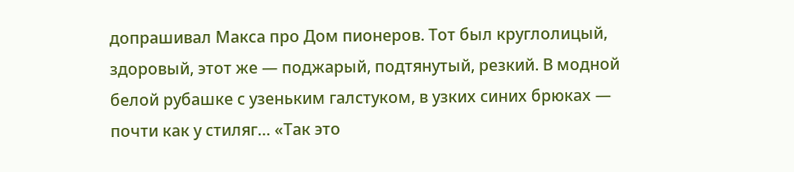допрашивал Макса про Дом пионеров. Тот был круглолицый, здоровый, этот же — поджарый, подтянутый, резкий. В модной белой рубашке с узеньким галстуком, в узких синих брюках — почти как у стиляг… «Так это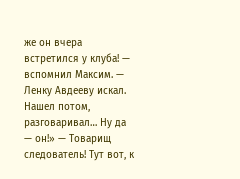же он вчера встретился у клуба! — вспомнил Максим. — Ленку Авдееву искал. Нашел потом, разговаривал… Ну да — он!» — Товарищ следователь! Тут вот, к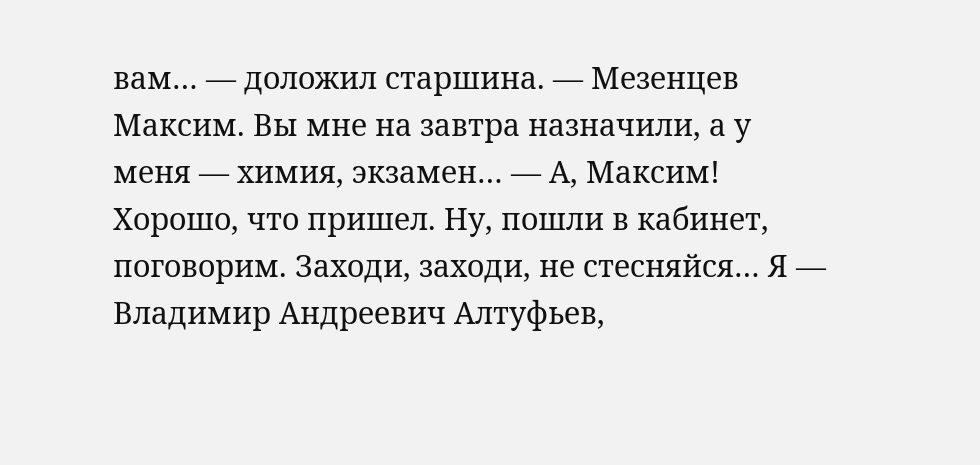вам… — доложил старшина. — Мезенцев Максим. Вы мне на завтра назначили, а у меня — химия, экзамен… — А, Максим! Хорошо, что пришел. Ну, пошли в кабинет, поговорим. Заходи, заходи, не стесняйся… Я — Владимир Андреевич Алтуфьев,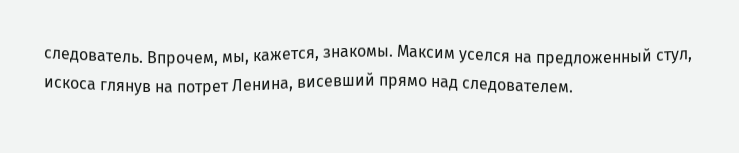следователь. Впрочем, мы, кажется, знакомы. Максим уселся на предложенный стул, искоса глянув на потрет Ленина, висевший прямо над следователем.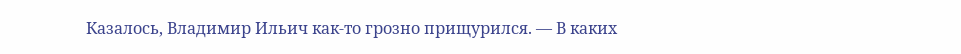Казалось, Владимир Ильич как-то грозно прищурился. — В каких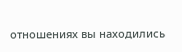отношениях вы находились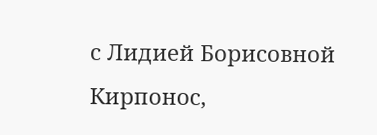с Лидией Борисовной Кирпонос,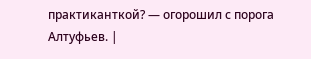практиканткой? — огорошил с порога Алтуфьев. |